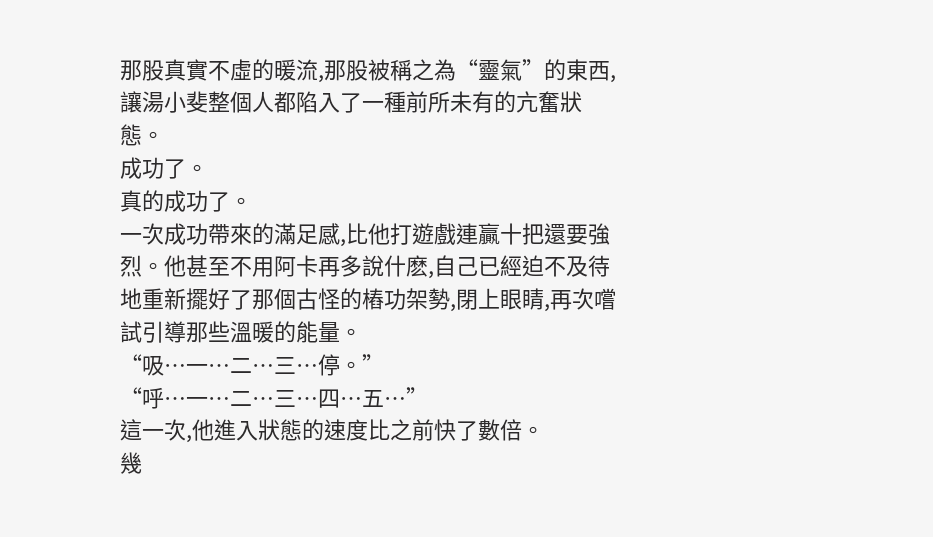那股真實不虛的暖流,那股被稱之為“靈氣”的東西,讓湯小斐整個人都陷入了一種前所未有的亢奮狀態。
成功了。
真的成功了。
一次成功帶來的滿足感,比他打遊戲連贏十把還要強烈。他甚至不用阿卡再多說什麽,自己已經迫不及待地重新擺好了那個古怪的樁功架勢,閉上眼睛,再次嚐試引導那些溫暖的能量。
“吸…一…二…三…停。”
“呼…一…二…三…四…五…”
這一次,他進入狀態的速度比之前快了數倍。
幾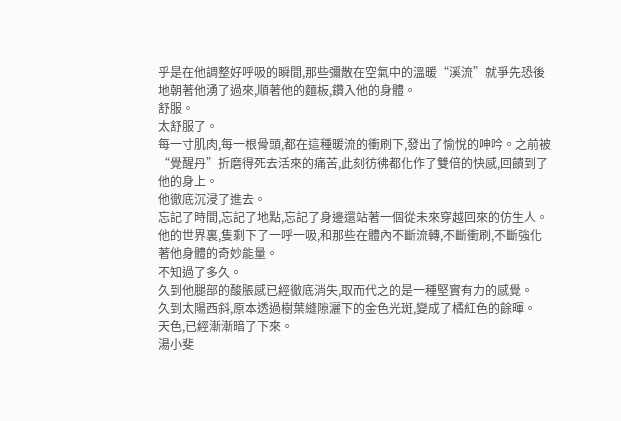乎是在他調整好呼吸的瞬間,那些彌散在空氣中的溫暖“溪流”就爭先恐後地朝著他湧了過來,順著他的麵板,鑽入他的身體。
舒服。
太舒服了。
每一寸肌肉,每一根骨頭,都在這種暖流的衝刷下,發出了愉悅的呻吟。之前被“覺醒丹”折磨得死去活來的痛苦,此刻彷彿都化作了雙倍的快感,回饋到了他的身上。
他徹底沉浸了進去。
忘記了時間,忘記了地點,忘記了身邊還站著一個從未來穿越回來的仿生人。
他的世界裏,隻剩下了一呼一吸,和那些在體內不斷流轉,不斷衝刷,不斷強化著他身體的奇妙能量。
不知過了多久。
久到他腿部的酸脹感已經徹底消失,取而代之的是一種堅實有力的感覺。
久到太陽西斜,原本透過樹葉縫隙灑下的金色光斑,變成了橘紅色的餘暉。
天色,已經漸漸暗了下來。
湯小斐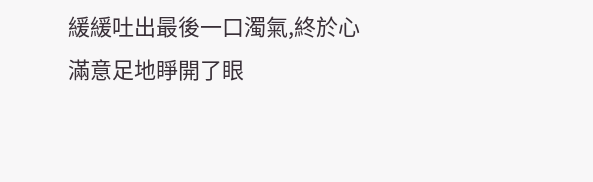緩緩吐出最後一口濁氣,終於心滿意足地睜開了眼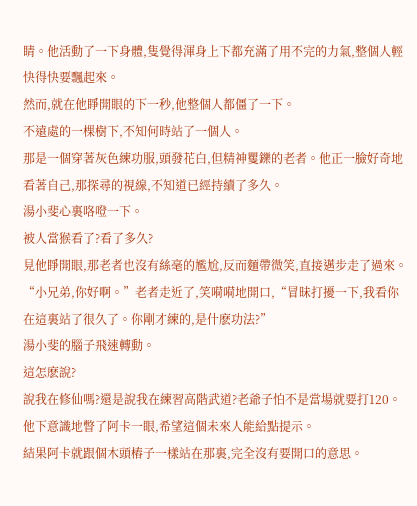睛。他活動了一下身體,隻覺得渾身上下都充滿了用不完的力氣,整個人輕快得快要飄起來。
然而,就在他睜開眼的下一秒,他整個人都僵了一下。
不遠處的一棵樹下,不知何時站了一個人。
那是一個穿著灰色練功服,頭發花白,但精神矍鑠的老者。他正一臉好奇地看著自己,那探尋的視線,不知道已經持續了多久。
湯小斐心裏咯噔一下。
被人當猴看了?看了多久?
見他睜開眼,那老者也沒有絲毫的尷尬,反而麵帶微笑,直接邁步走了過來。
“小兄弟,你好啊。”老者走近了,笑嗬嗬地開口,“冒昧打擾一下,我看你在這裏站了很久了。你剛才練的,是什麽功法?”
湯小斐的腦子飛速轉動。
這怎麽說?
說我在修仙嗎?還是說我在練習高階武道?老爺子怕不是當場就要打120。
他下意識地瞥了阿卡一眼,希望這個未來人能給點提示。
結果阿卡就跟個木頭樁子一樣站在那裏,完全沒有要開口的意思。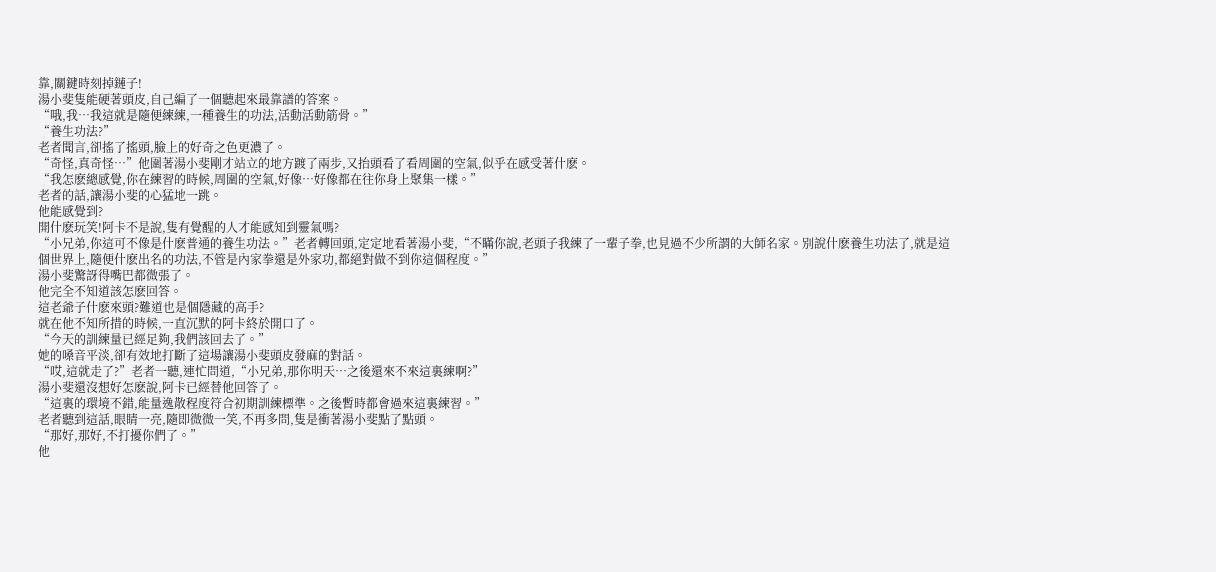靠,關鍵時刻掉鏈子!
湯小斐隻能硬著頭皮,自己編了一個聽起來最靠譜的答案。
“哦,我…我這就是隨便練練,一種養生的功法,活動活動筋骨。”
“養生功法?”
老者聞言,卻搖了搖頭,臉上的好奇之色更濃了。
“奇怪,真奇怪…”他圍著湯小斐剛才站立的地方踱了兩步,又抬頭看了看周圍的空氣,似乎在感受著什麽。
“我怎麽總感覺,你在練習的時候,周圍的空氣,好像…好像都在往你身上聚集一樣。”
老者的話,讓湯小斐的心猛地一跳。
他能感覺到?
開什麽玩笑!阿卡不是說,隻有覺醒的人才能感知到靈氣嗎?
“小兄弟,你這可不像是什麽普通的養生功法。”老者轉回頭,定定地看著湯小斐,“不瞞你說,老頭子我練了一輩子拳,也見過不少所謂的大師名家。別說什麽養生功法了,就是這個世界上,隨便什麽出名的功法,不管是內家拳還是外家功,都絕對做不到你這個程度。”
湯小斐驚訝得嘴巴都微張了。
他完全不知道該怎麽回答。
這老爺子什麽來頭?難道也是個隱藏的高手?
就在他不知所措的時候,一直沉默的阿卡終於開口了。
“今天的訓練量已經足夠,我們該回去了。”
她的嗓音平淡,卻有效地打斷了這場讓湯小斐頭皮發麻的對話。
“哎,這就走了?”老者一聽,連忙問道,“小兄弟,那你明天…之後還來不來這裏練啊?”
湯小斐還沒想好怎麽說,阿卡已經替他回答了。
“這裏的環境不錯,能量逸散程度符合初期訓練標準。之後暫時都會過來這裏練習。”
老者聽到這話,眼睛一亮,隨即微微一笑,不再多問,隻是衝著湯小斐點了點頭。
“那好,那好,不打擾你們了。”
他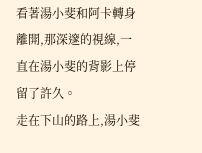看著湯小斐和阿卡轉身離開,那深邃的視線,一直在湯小斐的背影上停留了許久。
走在下山的路上,湯小斐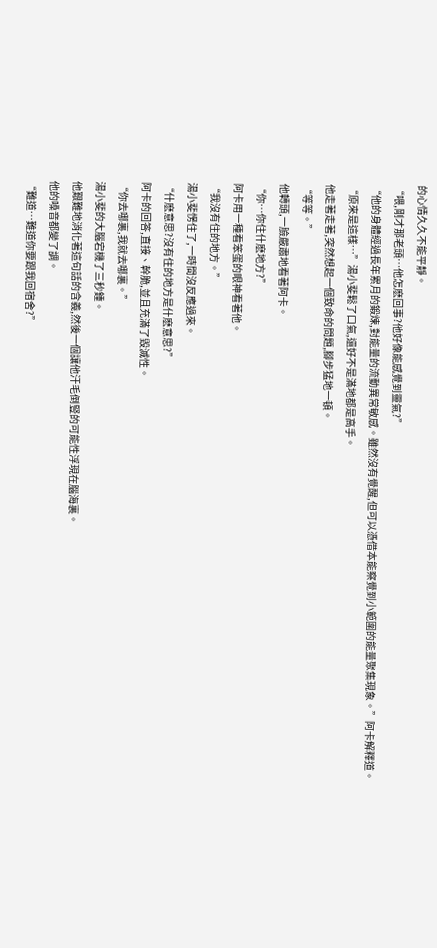的心情久久不能平靜。
“喂,剛才那老頭…他怎麽回事?他好像能感覺到靈氣?”
“他的身體經過長年累月的鍛煉,對能量的流動異常敏感。雖然沒有覺醒,但可以憑借本能察覺到小範圍的能量聚集現象。”阿卡解釋道。
“原來是這樣…”湯小斐鬆了口氣,還好不是滿地都是高手。
他走著走著,突然想起一個致命的問題,腳步猛地一頓。
“等等。”
他轉頭,一臉嚴肅地看著阿卡。
“你…你住什麽地方?”
阿卡用一種看笨蛋的眼神看著他。
“我沒有住的地方。”
湯小斐愣住了,一時間沒反應過來。
“什麽意思?沒有住的地方是什麽意思?”
阿卡的回答,直接、幹脆,並且充滿了毀滅性。
“你去哪裏,我就去哪裏。”
湯小斐的大腦宕機了三秒鍾。
他艱難地消化著這句話的含義,然後一個讓他汗毛倒豎的可能性浮現在腦海裏。
他的嗓音都變了調。
“難道…難道你要跟我回宿舍?”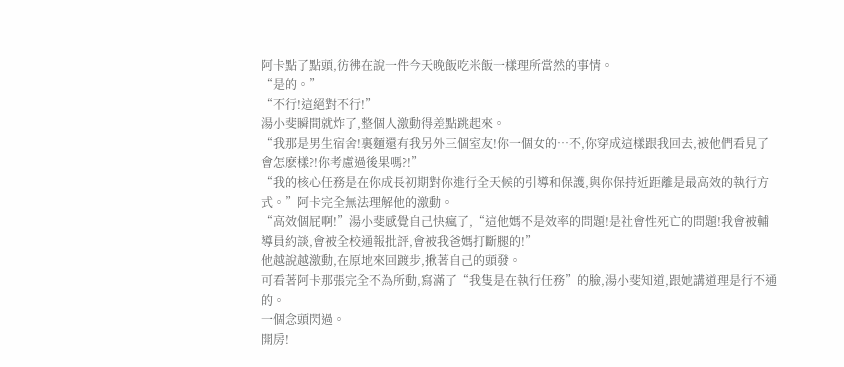阿卡點了點頭,彷彿在說一件今天晚飯吃米飯一樣理所當然的事情。
“是的。”
“不行!這絕對不行!”
湯小斐瞬間就炸了,整個人激動得差點跳起來。
“我那是男生宿舍!裏麵還有我另外三個室友!你一個女的…不,你穿成這樣跟我回去,被他們看見了會怎麽樣?!你考慮過後果嗎?!”
“我的核心任務是在你成長初期對你進行全天候的引導和保護,與你保持近距離是最高效的執行方式。”阿卡完全無法理解他的激動。
“高效個屁啊!”湯小斐感覺自己快瘋了,“這他媽不是效率的問題!是社會性死亡的問題!我會被輔導員約談,會被全校通報批評,會被我爸媽打斷腿的!”
他越說越激動,在原地來回踱步,揪著自己的頭發。
可看著阿卡那張完全不為所動,寫滿了“我隻是在執行任務”的臉,湯小斐知道,跟她講道理是行不通的。
一個念頭閃過。
開房!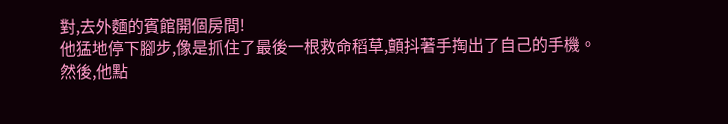對,去外麵的賓館開個房間!
他猛地停下腳步,像是抓住了最後一根救命稻草,顫抖著手掏出了自己的手機。
然後,他點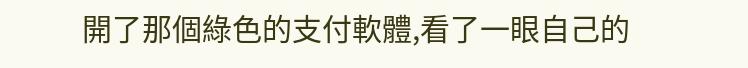開了那個綠色的支付軟體,看了一眼自己的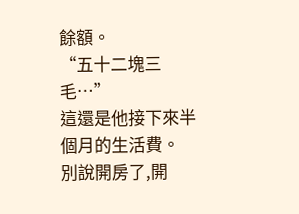餘額。
“五十二塊三毛…”
這還是他接下來半個月的生活費。
別說開房了,開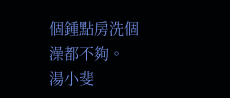個鍾點房洗個澡都不夠。
湯小斐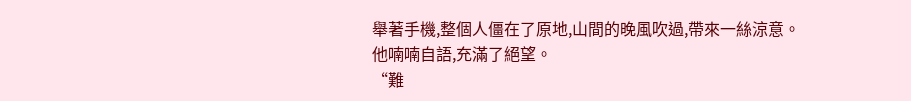舉著手機,整個人僵在了原地,山間的晚風吹過,帶來一絲涼意。
他喃喃自語,充滿了絕望。
“難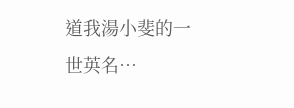道我湯小斐的一世英名…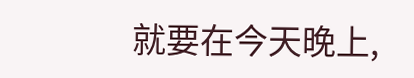就要在今天晚上,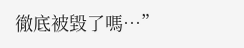徹底被毀了嗎…”